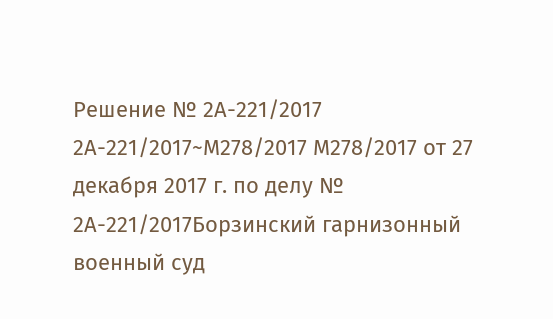Решение № 2А-221/2017 2А-221/2017~М278/2017 М278/2017 от 27 декабря 2017 г. по делу № 2А-221/2017Борзинский гарнизонный военный суд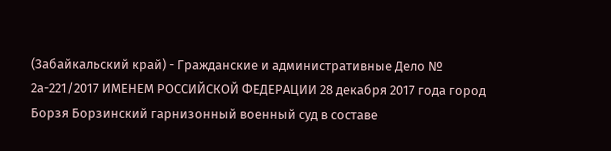(Забайкальский край) - Гражданские и административные Дело № 2а-221/2017 ИМЕНЕМ РОССИЙСКОЙ ФЕДЕРАЦИИ 28 декабря 2017 года город Борзя Борзинский гарнизонный военный суд в составе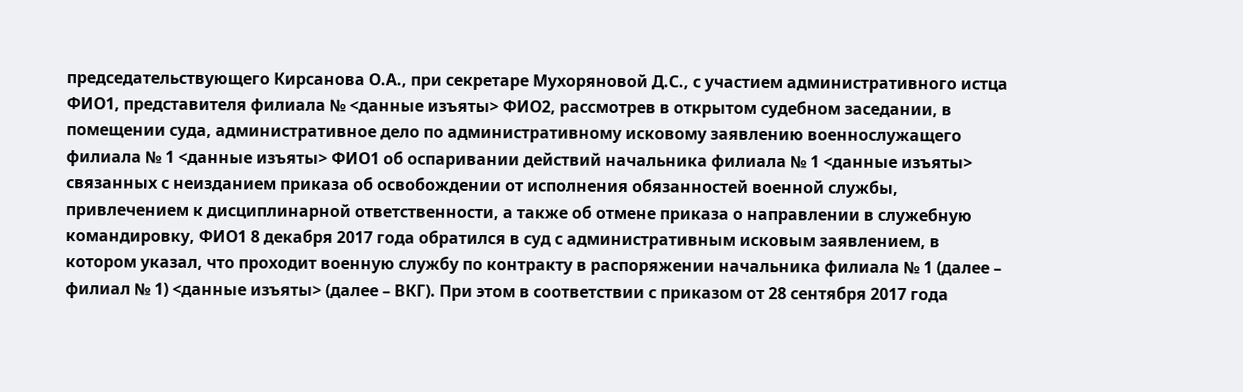председательствующего Кирсанова О.А., при секретаре Мухоряновой Д.С., с участием административного истца ФИО1, представителя филиала № <данные изъяты> ФИО2, рассмотрев в открытом судебном заседании, в помещении суда, административное дело по административному исковому заявлению военнослужащего филиала № 1 <данные изъяты> ФИО1 об оспаривании действий начальника филиала № 1 <данные изъяты> связанных с неизданием приказа об освобождении от исполнения обязанностей военной службы, привлечением к дисциплинарной ответственности, а также об отмене приказа о направлении в служебную командировку, ФИО1 8 декабря 2017 года обратился в суд с административным исковым заявлением, в котором указал, что проходит военную службу по контракту в распоряжении начальника филиала № 1 (далее – филиал № 1) <данные изъяты> (далее – ВКГ). При этом в соответствии с приказом от 28 сентября 2017 года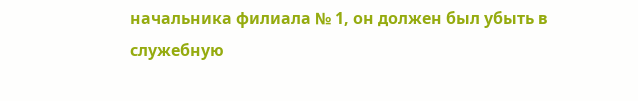начальника филиала № 1, он должен был убыть в служебную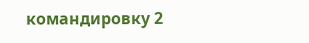командировку 2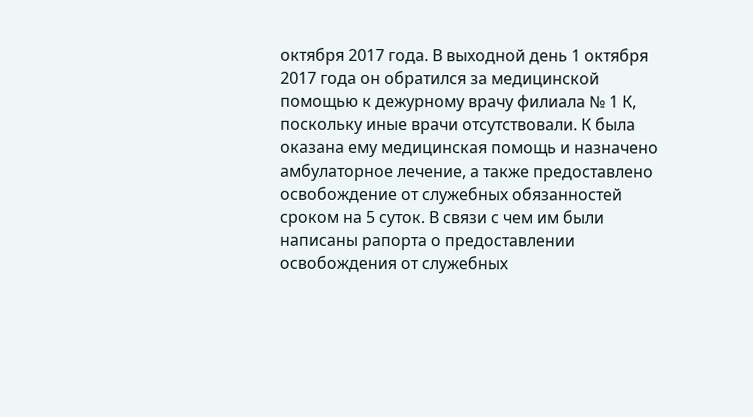октября 2017 года. В выходной день 1 октября 2017 года он обратился за медицинской помощью к дежурному врачу филиала № 1 К, поскольку иные врачи отсутствовали. К была оказана ему медицинская помощь и назначено амбулаторное лечение, а также предоставлено освобождение от служебных обязанностей сроком на 5 суток. В связи с чем им были написаны рапорта о предоставлении освобождения от служебных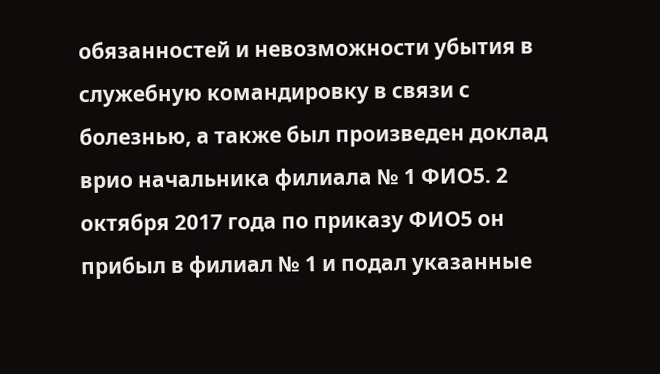обязанностей и невозможности убытия в служебную командировку в связи с болезнью, а также был произведен доклад врио начальника филиала № 1 ФИО5. 2 октября 2017 года по приказу ФИО5 он прибыл в филиал № 1 и подал указанные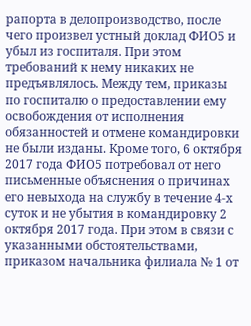рапорта в делопроизводство, после чего произвел устный доклад ФИО5 и убыл из госпиталя. При этом требований к нему никаких не предъявлялось. Между тем, приказы по госпиталю о предоставлении ему освобождения от исполнения обязанностей и отмене командировки не были изданы. Кроме того, 6 октября 2017 года ФИО5 потребовал от него письменные объяснения о причинах его невыхода на службу в течение 4-х суток и не убытия в командировку 2 октября 2017 года. При этом в связи с указанными обстоятельствами, приказом начальника филиала № 1 от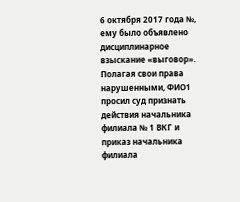6 октября 2017 года №, ему было объявлено дисциплинарное взыскание «выговор». Полагая свои права нарушенными, ФИО1 просил суд признать действия начальника филиала № 1 ВКГ и приказ начальника филиала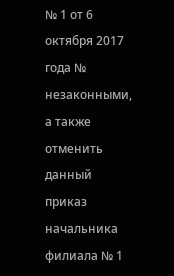№ 1 от 6 октября 2017 года № незаконными, а также отменить данный приказ начальника филиала № 1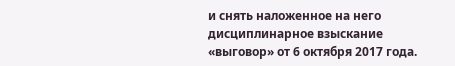и снять наложенное на него дисциплинарное взыскание «выговор» от 6 октября 2017 года.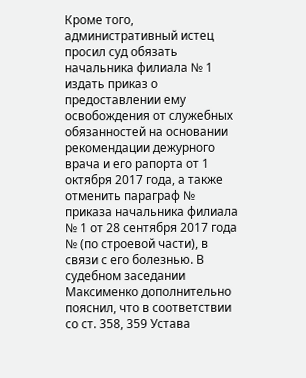Кроме того, административный истец просил суд обязать начальника филиала № 1 издать приказ о предоставлении ему освобождения от служебных обязанностей на основании рекомендации дежурного врача и его рапорта от 1 октября 2017 года, а также отменить параграф № приказа начальника филиала № 1 от 28 сентября 2017 года № (по строевой части), в связи с его болезнью. В судебном заседании Максименко дополнительно пояснил, что в соответствии со ст. 358, 359 Устава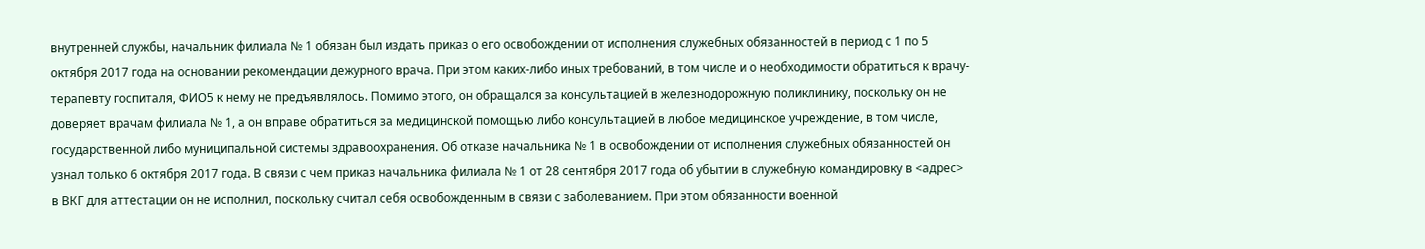внутренней службы, начальник филиала № 1 обязан был издать приказ о его освобождении от исполнения служебных обязанностей в период с 1 по 5 октября 2017 года на основании рекомендации дежурного врача. При этом каких-либо иных требований, в том числе и о необходимости обратиться к врачу-терапевту госпиталя, ФИО5 к нему не предъявлялось. Помимо этого, он обращался за консультацией в железнодорожную поликлинику, поскольку он не доверяет врачам филиала № 1, а он вправе обратиться за медицинской помощью либо консультацией в любое медицинское учреждение, в том числе, государственной либо муниципальной системы здравоохранения. Об отказе начальника № 1 в освобождении от исполнения служебных обязанностей он узнал только 6 октября 2017 года. В связи с чем приказ начальника филиала № 1 от 28 сентября 2017 года об убытии в служебную командировку в <адрес> в ВКГ для аттестации он не исполнил, поскольку считал себя освобожденным в связи с заболеванием. При этом обязанности военной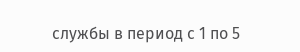службы в период с 1 по 5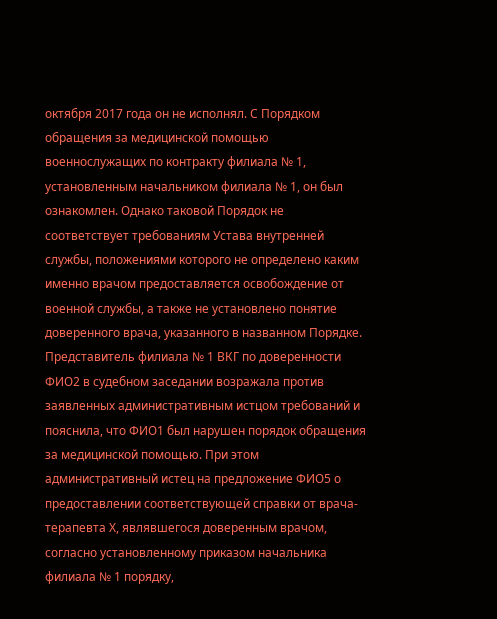октября 2017 года он не исполнял. С Порядком обращения за медицинской помощью военнослужащих по контракту филиала № 1, установленным начальником филиала № 1, он был ознакомлен. Однако таковой Порядок не соответствует требованиям Устава внутренней службы, положениями которого не определено каким именно врачом предоставляется освобождение от военной службы, а также не установлено понятие доверенного врача, указанного в названном Порядке. Представитель филиала № 1 ВКГ по доверенности ФИО2 в судебном заседании возражала против заявленных административным истцом требований и пояснила, что ФИО1 был нарушен порядок обращения за медицинской помощью. При этом административный истец на предложение ФИО5 о предоставлении соответствующей справки от врача-терапевта Х, являвшегося доверенным врачом, согласно установленному приказом начальника филиала № 1 порядку,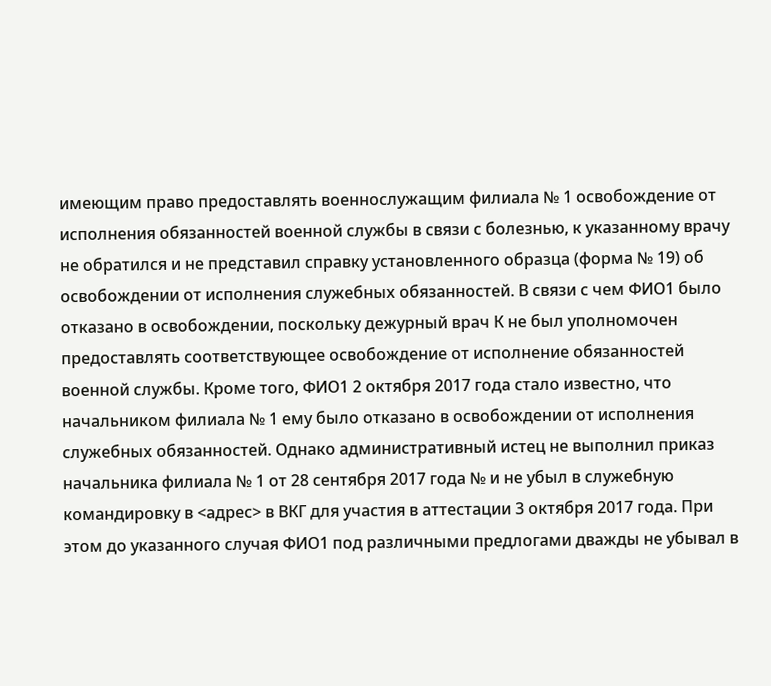имеющим право предоставлять военнослужащим филиала № 1 освобождение от исполнения обязанностей военной службы в связи с болезнью, к указанному врачу не обратился и не представил справку установленного образца (форма № 19) об освобождении от исполнения служебных обязанностей. В связи с чем ФИО1 было отказано в освобождении, поскольку дежурный врач К не был уполномочен предоставлять соответствующее освобождение от исполнение обязанностей военной службы. Кроме того, ФИО1 2 октября 2017 года стало известно, что начальником филиала № 1 ему было отказано в освобождении от исполнения служебных обязанностей. Однако административный истец не выполнил приказ начальника филиала № 1 от 28 сентября 2017 года № и не убыл в служебную командировку в <адрес> в ВКГ для участия в аттестации 3 октября 2017 года. При этом до указанного случая ФИО1 под различными предлогами дважды не убывал в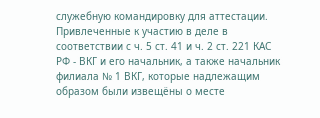служебную командировку для аттестации. Привлеченные к участию в деле в соответствии с ч. 5 ст. 41 и ч. 2 ст. 221 КАС РФ - ВКГ и его начальник, а также начальник филиала № 1 ВКГ, которые надлежащим образом были извещёны о месте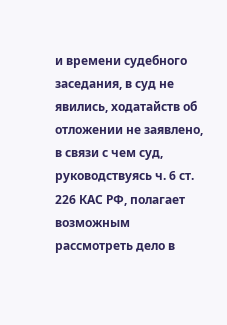и времени судебного заседания, в суд не явились, ходатайств об отложении не заявлено, в связи с чем суд, руководствуясь ч. 6 ст. 226 КАС РФ, полагает возможным рассмотреть дело в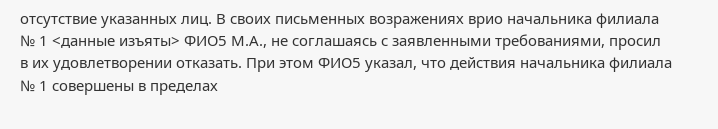отсутствие указанных лиц. В своих письменных возражениях врио начальника филиала № 1 <данные изъяты> ФИО5 М.А., не соглашаясь с заявленными требованиями, просил в их удовлетворении отказать. При этом ФИО5 указал, что действия начальника филиала № 1 совершены в пределах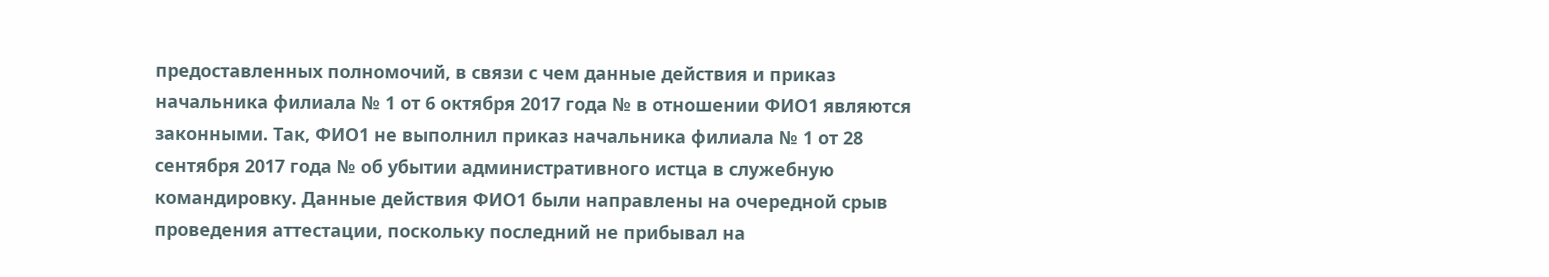предоставленных полномочий, в связи с чем данные действия и приказ начальника филиала № 1 от 6 октября 2017 года № в отношении ФИО1 являются законными. Так, ФИО1 не выполнил приказ начальника филиала № 1 от 28 сентября 2017 года № об убытии административного истца в служебную командировку. Данные действия ФИО1 были направлены на очередной срыв проведения аттестации, поскольку последний не прибывал на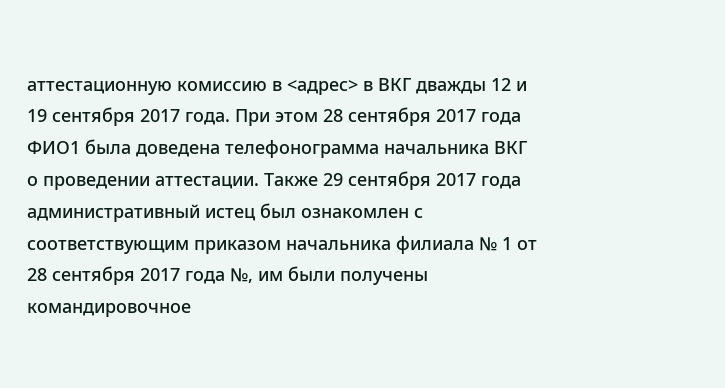аттестационную комиссию в <адрес> в ВКГ дважды 12 и 19 сентября 2017 года. При этом 28 сентября 2017 года ФИО1 была доведена телефонограмма начальника ВКГ о проведении аттестации. Также 29 сентября 2017 года административный истец был ознакомлен с соответствующим приказом начальника филиала № 1 от 28 сентября 2017 года №, им были получены командировочное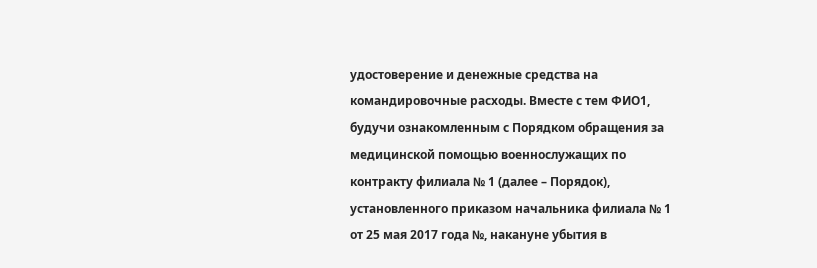удостоверение и денежные средства на командировочные расходы. Вместе с тем ФИО1, будучи ознакомленным с Порядком обращения за медицинской помощью военнослужащих по контракту филиала № 1 (далее – Порядок), установленного приказом начальника филиала № 1 от 25 мая 2017 года №, накануне убытия в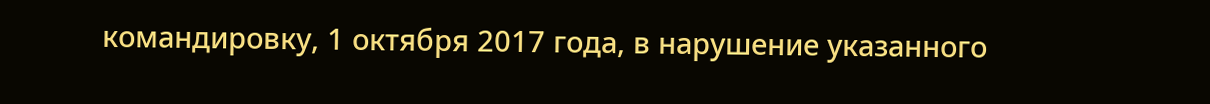командировку, 1 октября 2017 года, в нарушение указанного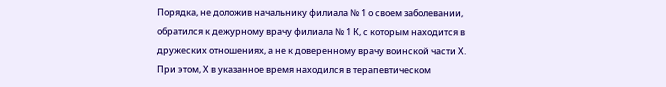Порядка, не доложив начальнику филиала № 1 о своем заболевании, обратился к дежурному врачу филиала № 1 К, с которым находится в дружеских отношениях, а не к доверенному врачу воинской части Х. При этом, Х в указанное время находился в терапевтическом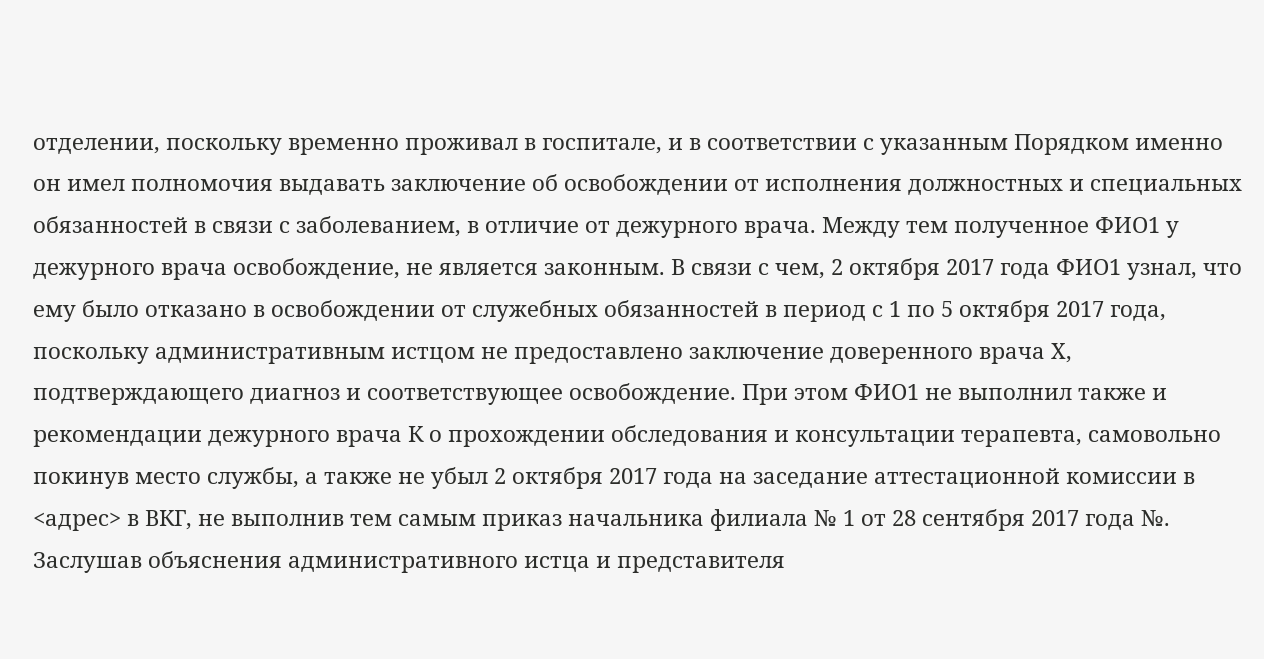отделении, поскольку временно проживал в госпитале, и в соответствии с указанным Порядком именно он имел полномочия выдавать заключение об освобождении от исполнения должностных и специальных обязанностей в связи с заболеванием, в отличие от дежурного врача. Между тем полученное ФИО1 у дежурного врача освобождение, не является законным. В связи с чем, 2 октября 2017 года ФИО1 узнал, что ему было отказано в освобождении от служебных обязанностей в период с 1 по 5 октября 2017 года, поскольку административным истцом не предоставлено заключение доверенного врача Х, подтверждающего диагноз и соответствующее освобождение. При этом ФИО1 не выполнил также и рекомендации дежурного врача К о прохождении обследования и консультации терапевта, самовольно покинув место службы, а также не убыл 2 октября 2017 года на заседание аттестационной комиссии в <адрес> в ВКГ, не выполнив тем самым приказ начальника филиала № 1 от 28 сентября 2017 года №. Заслушав объяснения административного истца и представителя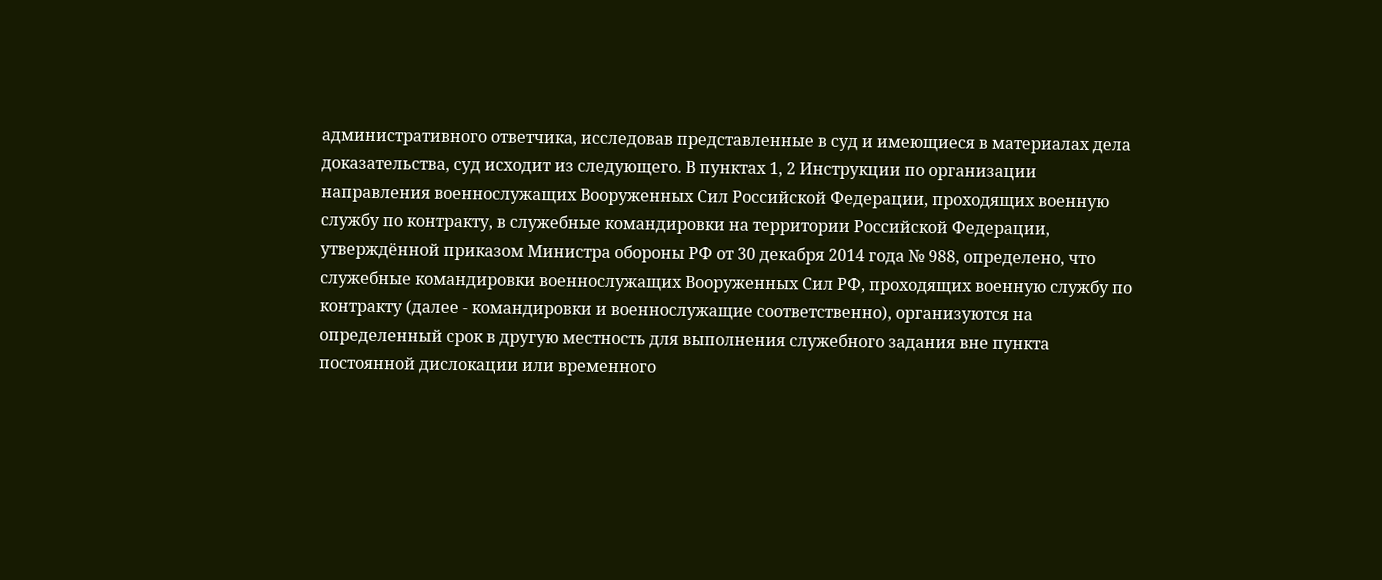административного ответчика, исследовав представленные в суд и имеющиеся в материалах дела доказательства, суд исходит из следующего. В пунктах 1, 2 Инструкции по организации направления военнослужащих Вооруженных Сил Российской Федерации, проходящих военную службу по контракту, в служебные командировки на территории Российской Федерации, утверждённой приказом Министра обороны РФ от 30 декабря 2014 года № 988, определено, что служебные командировки военнослужащих Вооруженных Сил РФ, проходящих военную службу по контракту (далее - командировки и военнослужащие соответственно), организуются на определенный срок в другую местность для выполнения служебного задания вне пункта постоянной дислокации или временного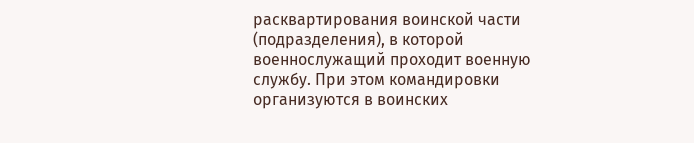расквартирования воинской части (подразделения), в которой военнослужащий проходит военную службу. При этом командировки организуются в воинских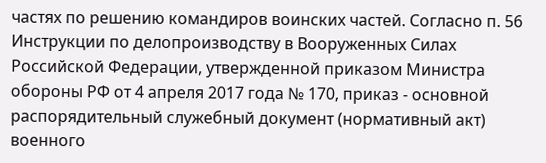частях по решению командиров воинских частей. Согласно п. 56 Инструкции по делопроизводству в Вооруженных Силах Российской Федерации, утвержденной приказом Министра обороны РФ от 4 апреля 2017 года № 170, приказ - основной распорядительный служебный документ (нормативный акт) военного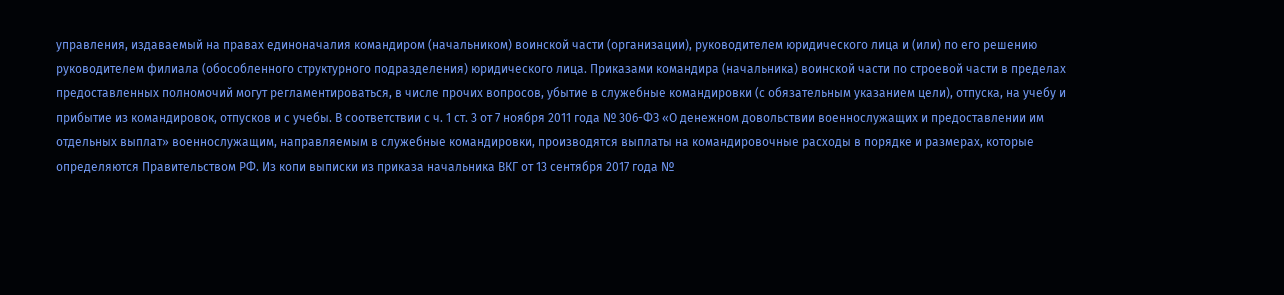управления, издаваемый на правах единоначалия командиром (начальником) воинской части (организации), руководителем юридического лица и (или) по его решению руководителем филиала (обособленного структурного подразделения) юридического лица. Приказами командира (начальника) воинской части по строевой части в пределах предоставленных полномочий могут регламентироваться, в числе прочих вопросов, убытие в служебные командировки (с обязательным указанием цели), отпуска, на учебу и прибытие из командировок, отпусков и с учебы. В соответствии с ч. 1 ст. 3 от 7 ноября 2011 года № 306-ФЗ «О денежном довольствии военнослужащих и предоставлении им отдельных выплат» военнослужащим, направляемым в служебные командировки, производятся выплаты на командировочные расходы в порядке и размерах, которые определяются Правительством РФ. Из копи выписки из приказа начальника ВКГ от 13 сентября 2017 года №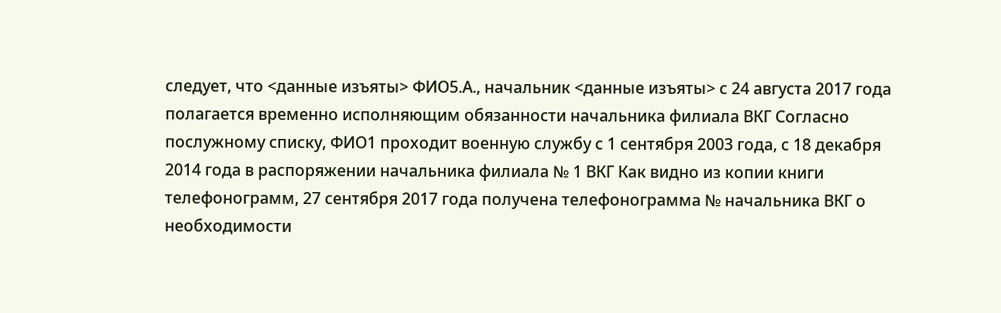следует, что <данные изъяты> ФИО5.А., начальник <данные изъяты> с 24 августа 2017 года полагается временно исполняющим обязанности начальника филиала ВКГ Согласно послужному списку, ФИО1 проходит военную службу с 1 сентября 2003 года, с 18 декабря 2014 года в распоряжении начальника филиала № 1 ВКГ Как видно из копии книги телефонограмм, 27 сентября 2017 года получена телефонограмма № начальника ВКГ о необходимости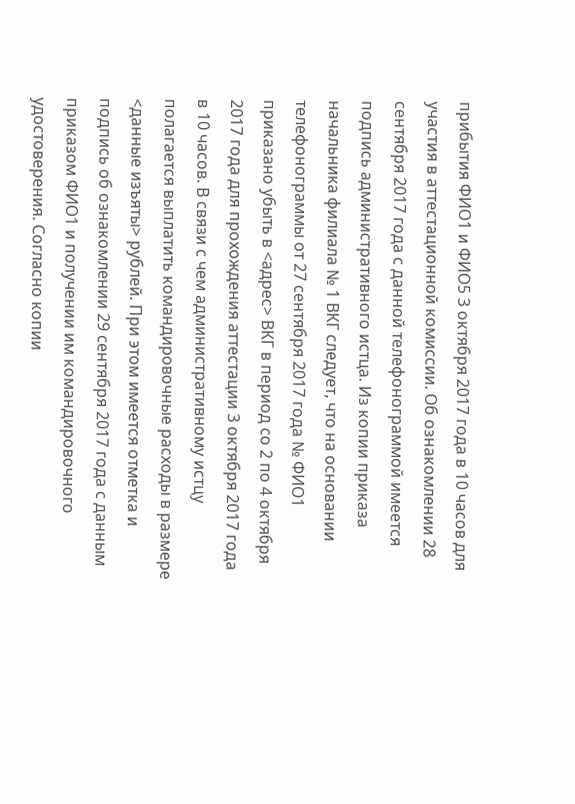прибытия ФИО1 и ФИО5 3 октября 2017 года в 10 часов для участия в аттестационной комиссии. Об ознакомлении 28 сентября 2017 года с данной телефонограммой имеется подпись административного истца. Из копии приказа начальника филиала № 1 ВКГ следует, что на основании телефонограммы от 27 сентября 2017 года № ФИО1 приказано убыть в <адрес> ВКГ в период со 2 по 4 октября 2017 года для прохождения аттестации 3 октября 2017 года в 10 часов. В связи с чем административному истцу полагается выплатить командировочные расходы в размере <данные изъяты> рублей. При этом имеется отметка и подпись об ознакомлении 29 сентября 2017 года с данным приказом ФИО1 и получении им командировочного удостоверения. Согласно копии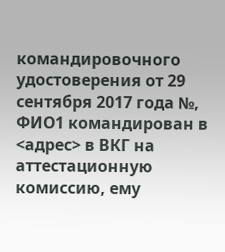командировочного удостоверения от 29 сентября 2017 года №, ФИО1 командирован в <адрес> в ВКГ на аттестационную комиссию, ему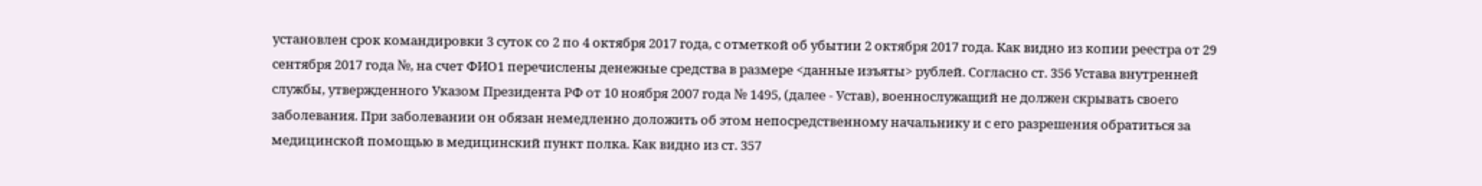установлен срок командировки 3 суток со 2 по 4 октября 2017 года, с отметкой об убытии 2 октября 2017 года. Как видно из копии реестра от 29 сентября 2017 года №, на счет ФИО1 перечислены денежные средства в размере <данные изъяты> рублей. Согласно ст. 356 Устава внутренней службы, утвержденного Указом Президента РФ от 10 ноября 2007 года № 1495, (далее - Устав), военнослужащий не должен скрывать своего заболевания. При заболевании он обязан немедленно доложить об этом непосредственному начальнику и с его разрешения обратиться за медицинской помощью в медицинский пункт полка. Как видно из ст. 357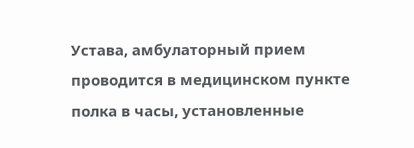Устава, амбулаторный прием проводится в медицинском пункте полка в часы, установленные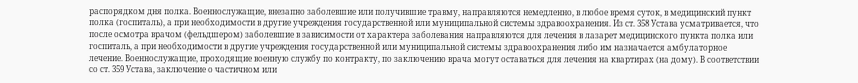распорядком дня полка. Военнослужащие, внезапно заболевшие или получившие травму, направляются немедленно, в любое время суток, в медицинский пункт полка (госпиталь), а при необходимости в другие учреждения государственной или муниципальной системы здравоохранения. Из ст. 358 Устава усматривается, что после осмотра врачом (фельдшером) заболевшие в зависимости от характера заболевания направляются для лечения в лазарет медицинского пункта полка или госпиталь, а при необходимости в другие учреждения государственной или муниципальной системы здравоохранения либо им назначается амбулаторное лечение. Военнослужащие, проходящие военную службу по контракту, по заключению врача могут оставаться для лечения на квартирах (на дому). В соответствии со ст. 359 Устава, заключение о частичном или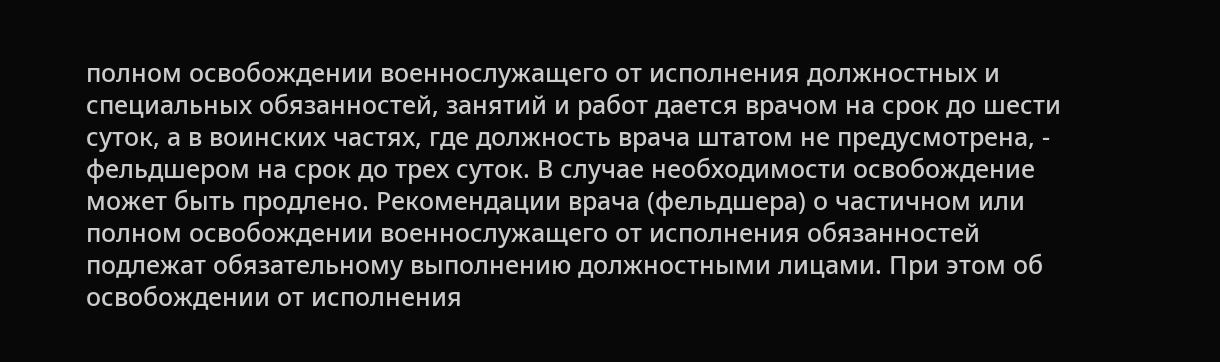полном освобождении военнослужащего от исполнения должностных и специальных обязанностей, занятий и работ дается врачом на срок до шести суток, а в воинских частях, где должность врача штатом не предусмотрена, - фельдшером на срок до трех суток. В случае необходимости освобождение может быть продлено. Рекомендации врача (фельдшера) о частичном или полном освобождении военнослужащего от исполнения обязанностей подлежат обязательному выполнению должностными лицами. При этом об освобождении от исполнения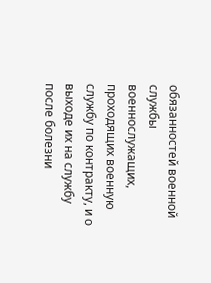обязанностей военной службы военнослужащих, проходящих военную службу по контракту, и о выходе их на службу после болезни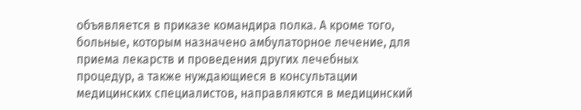объявляется в приказе командира полка. А кроме того, больные, которым назначено амбулаторное лечение, для приема лекарств и проведения других лечебных процедур, а также нуждающиеся в консультации медицинских специалистов, направляются в медицинский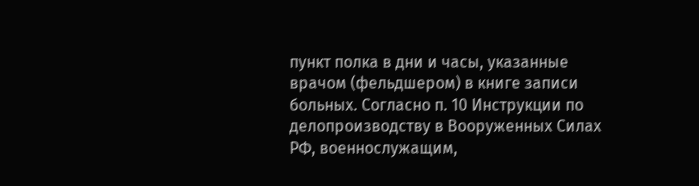пункт полка в дни и часы, указанные врачом (фельдшером) в книге записи больных. Согласно п. 10 Инструкции по делопроизводству в Вооруженных Силах РФ, военнослужащим,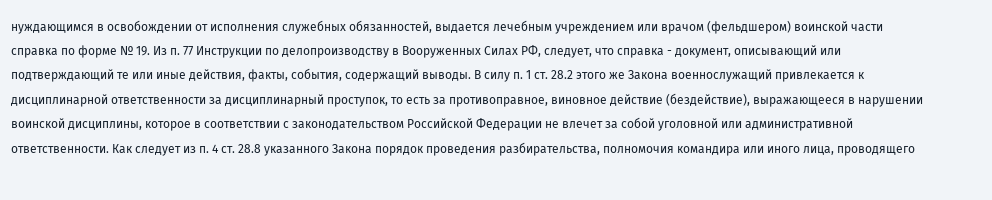нуждающимся в освобождении от исполнения служебных обязанностей, выдается лечебным учреждением или врачом (фельдшером) воинской части справка по форме № 19. Из п. 77 Инструкции по делопроизводству в Вооруженных Силах РФ, следует, что справка - документ, описывающий или подтверждающий те или иные действия, факты, события, содержащий выводы. В силу п. 1 ст. 28.2 этого же Закона военнослужащий привлекается к дисциплинарной ответственности за дисциплинарный проступок, то есть за противоправное, виновное действие (бездействие), выражающееся в нарушении воинской дисциплины, которое в соответствии с законодательством Российской Федерации не влечет за собой уголовной или административной ответственности. Как следует из п. 4 ст. 28.8 указанного Закона порядок проведения разбирательства, полномочия командира или иного лица, проводящего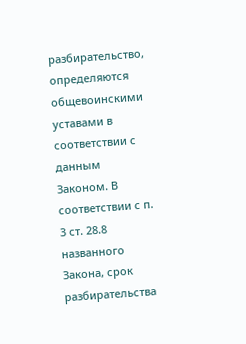разбирательство, определяются общевоинскими уставами в соответствии с данным Законом. В соответствии с п. 3 ст. 28.8 названного Закона, срок разбирательства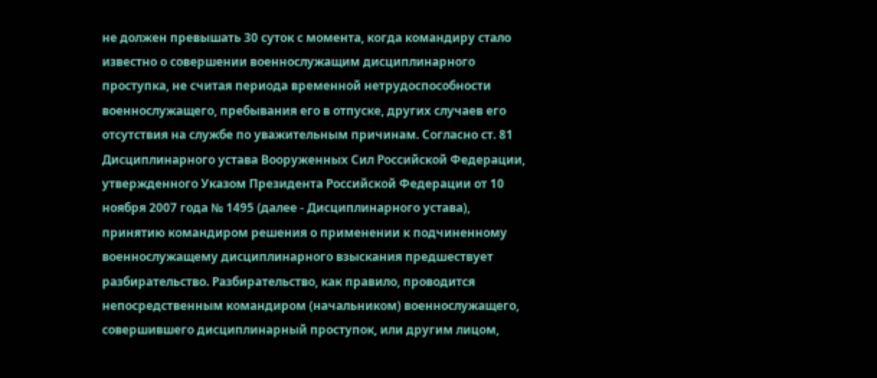не должен превышать 30 суток с момента, когда командиру стало известно о совершении военнослужащим дисциплинарного проступка, не считая периода временной нетрудоспособности военнослужащего, пребывания его в отпуске, других случаев его отсутствия на службе по уважительным причинам. Согласно ст. 81 Дисциплинарного устава Вооруженных Сил Российской Федерации, утвержденного Указом Президента Российской Федерации от 10 ноября 2007 года № 1495 (далее - Дисциплинарного устава), принятию командиром решения о применении к подчиненному военнослужащему дисциплинарного взыскания предшествует разбирательство. Разбирательство, как правило, проводится непосредственным командиром (начальником) военнослужащего, совершившего дисциплинарный проступок, или другим лицом,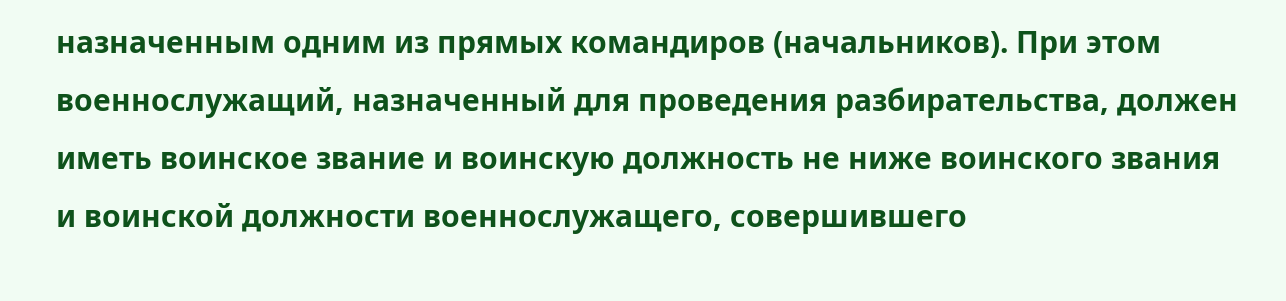назначенным одним из прямых командиров (начальников). При этом военнослужащий, назначенный для проведения разбирательства, должен иметь воинское звание и воинскую должность не ниже воинского звания и воинской должности военнослужащего, совершившего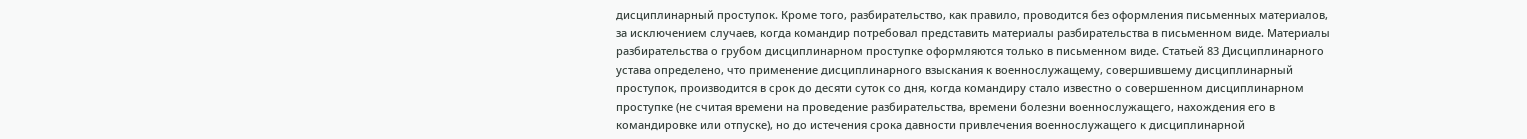дисциплинарный проступок. Кроме того, разбирательство, как правило, проводится без оформления письменных материалов, за исключением случаев, когда командир потребовал представить материалы разбирательства в письменном виде. Материалы разбирательства о грубом дисциплинарном проступке оформляются только в письменном виде. Статьей 83 Дисциплинарного устава определено, что применение дисциплинарного взыскания к военнослужащему, совершившему дисциплинарный проступок, производится в срок до десяти суток со дня, когда командиру стало известно о совершенном дисциплинарном проступке (не считая времени на проведение разбирательства, времени болезни военнослужащего, нахождения его в командировке или отпуске), но до истечения срока давности привлечения военнослужащего к дисциплинарной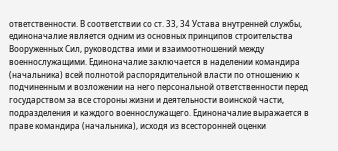ответственности. В соответствии со ст. 33, 34 Устава внутренней службы, единоначалие является одним из основных принципов строительства Вооруженных Сил, руководства ими и взаимоотношений между военнослужащими. Единоначалие заключается в наделении командира (начальника) всей полнотой распорядительной власти по отношению к подчиненным и возложении на него персональной ответственности перед государством за все стороны жизни и деятельности воинской части, подразделения и каждого военнослужащего. Единоначалие выражается в праве командира (начальника), исходя из всесторонней оценки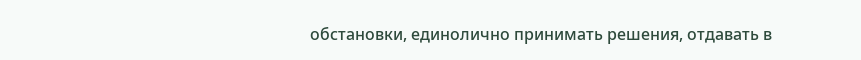обстановки, единолично принимать решения, отдавать в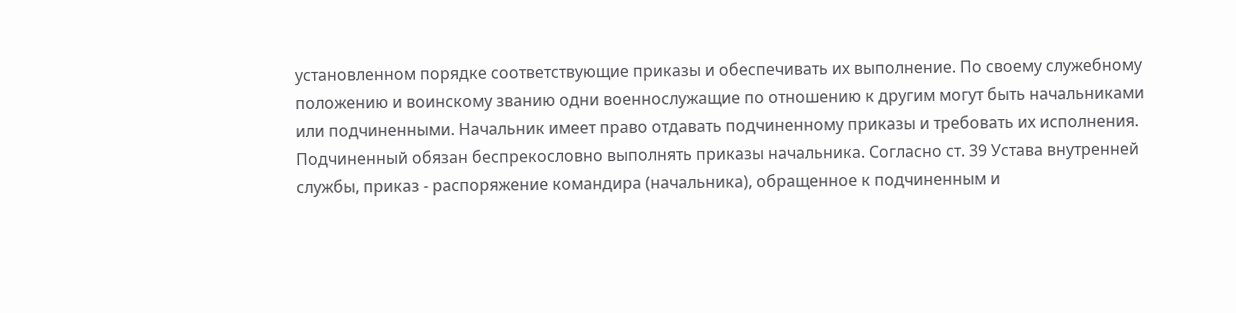установленном порядке соответствующие приказы и обеспечивать их выполнение. По своему служебному положению и воинскому званию одни военнослужащие по отношению к другим могут быть начальниками или подчиненными. Начальник имеет право отдавать подчиненному приказы и требовать их исполнения. Подчиненный обязан беспрекословно выполнять приказы начальника. Согласно ст. 39 Устава внутренней службы, приказ - распоряжение командира (начальника), обращенное к подчиненным и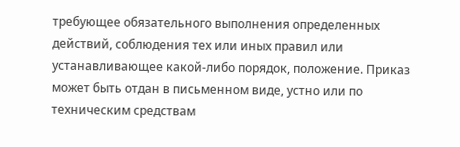требующее обязательного выполнения определенных действий, соблюдения тех или иных правил или устанавливающее какой-либо порядок, положение. Приказ может быть отдан в письменном виде, устно или по техническим средствам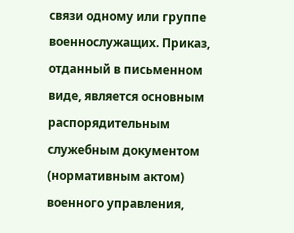связи одному или группе военнослужащих. Приказ, отданный в письменном виде, является основным распорядительным служебным документом (нормативным актом) военного управления,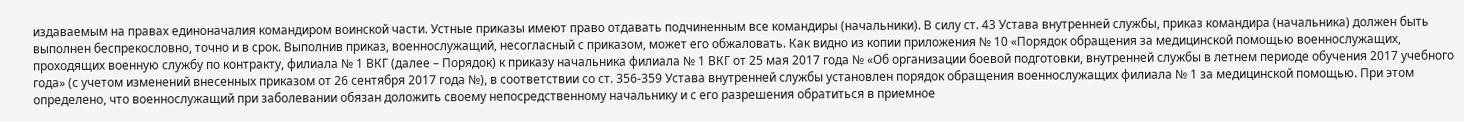издаваемым на правах единоначалия командиром воинской части. Устные приказы имеют право отдавать подчиненным все командиры (начальники). В силу ст. 43 Устава внутренней службы, приказ командира (начальника) должен быть выполнен беспрекословно, точно и в срок. Выполнив приказ, военнослужащий, несогласный с приказом, может его обжаловать. Как видно из копии приложения № 10 «Порядок обращения за медицинской помощью военнослужащих, проходящих военную службу по контракту, филиала № 1 ВКГ (далее – Порядок) к приказу начальника филиала № 1 ВКГ от 25 мая 2017 года № «Об организации боевой подготовки, внутренней службы в летнем периоде обучения 2017 учебного года» (с учетом изменений внесенных приказом от 26 сентября 2017 года №), в соответствии со ст. 356-359 Устава внутренней службы установлен порядок обращения военнослужащих филиала № 1 за медицинской помощью. При этом определено, что военнослужащий при заболевании обязан доложить своему непосредственному начальнику и с его разрешения обратиться в приемное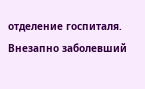отделение госпиталя. Внезапно заболевший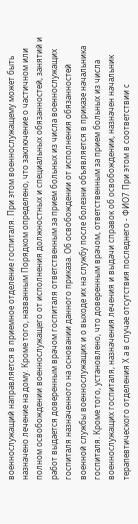военнослужащий направляется в приемное отделение госпиталя. При этом военнослужащему может быть назначено лечение на дому. Кроме того, названным Порядком определено, что заключение о частичном или полном освобождении военнослужащего от исполнения должностных и специальных обязанностей, занятий и работ выдается доверенным врачом госпиталя ответственным за прием больных из числа военнослужащих госпиталя назначенного на основании данного приказа. Об освобождении от исполнения обязанностей военной службы военнослужащих и о выходе их на службу после болезни объявляется в приказе начальника госпиталя. Кроме того, установлено, что доверенным врачом, ответственным за прием больных из числа военнослужащих госпиталя, назначения лечения и выдачи справок об освобождении, назначен начальник терапевтического отделения Х а в случае отсутствия последнего - ФИО7 При этом в соответствии с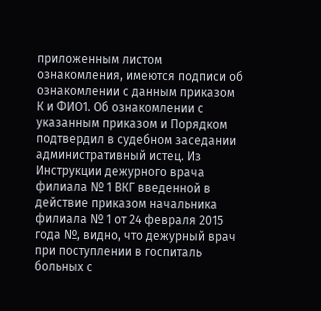приложенным листом ознакомления, имеются подписи об ознакомлении с данным приказом К и ФИО1. Об ознакомлении с указанным приказом и Порядком подтвердил в судебном заседании административный истец. Из Инструкции дежурного врача филиала № 1 ВКГ введенной в действие приказом начальника филиала № 1 от 24 февраля 2015 года №, видно, что дежурный врач при поступлении в госпиталь больных с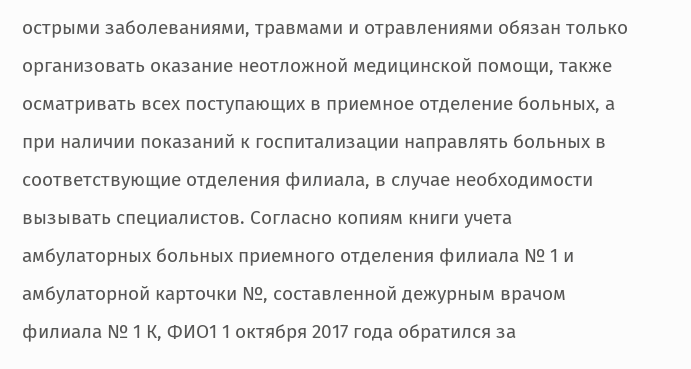острыми заболеваниями, травмами и отравлениями обязан только организовать оказание неотложной медицинской помощи, также осматривать всех поступающих в приемное отделение больных, а при наличии показаний к госпитализации направлять больных в соответствующие отделения филиала, в случае необходимости вызывать специалистов. Согласно копиям книги учета амбулаторных больных приемного отделения филиала № 1 и амбулаторной карточки №, составленной дежурным врачом филиала № 1 К, ФИО1 1 октября 2017 года обратился за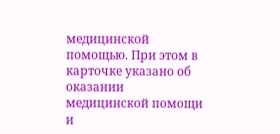медицинской помощью. При этом в карточке указано об оказании медицинской помощи и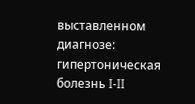выставленном диагнозе: гипертоническая болезнь I-II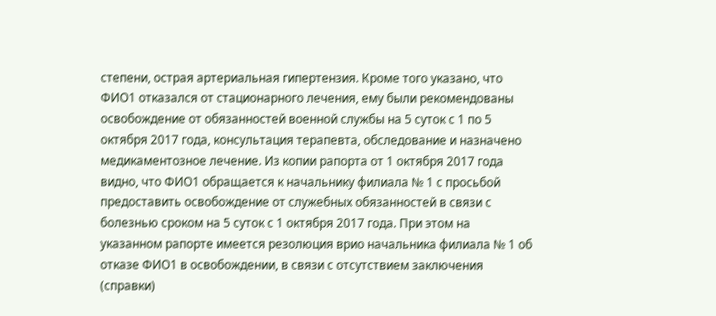степени, острая артериальная гипертензия. Кроме того указано, что ФИО1 отказался от стационарного лечения, ему были рекомендованы освобождение от обязанностей военной службы на 5 суток с 1 по 5 октября 2017 года, консультация терапевта, обследование и назначено медикаментозное лечение. Из копии рапорта от 1 октября 2017 года видно, что ФИО1 обращается к начальнику филиала № 1 с просьбой предоставить освобождение от служебных обязанностей в связи с болезнью сроком на 5 суток с 1 октября 2017 года. При этом на указанном рапорте имеется резолюция врио начальника филиала № 1 об отказе ФИО1 в освобождении, в связи с отсутствием заключения (справки)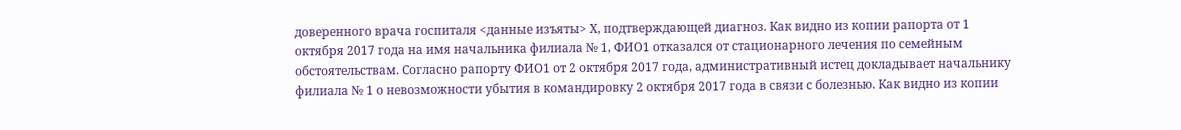доверенного врача госпиталя <данные изъяты> Х, подтверждающей диагноз. Как видно из копии рапорта от 1 октября 2017 года на имя начальника филиала № 1, ФИО1 отказался от стационарного лечения по семейным обстоятельствам. Согласно рапорту ФИО1 от 2 октября 2017 года, административный истец докладывает начальнику филиала № 1 о невозможности убытия в командировку 2 октября 2017 года в связи с болезнью. Как видно из копии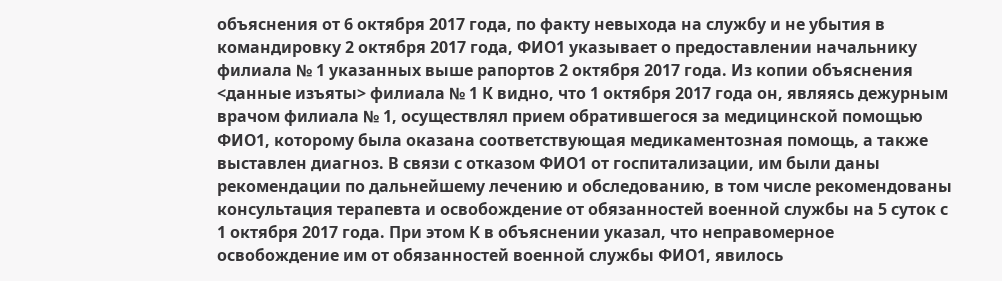объяснения от 6 октября 2017 года, по факту невыхода на службу и не убытия в командировку 2 октября 2017 года, ФИО1 указывает о предоставлении начальнику филиала № 1 указанных выше рапортов 2 октября 2017 года. Из копии объяснения <данные изъяты> филиала № 1 К видно, что 1 октября 2017 года он, являясь дежурным врачом филиала № 1, осуществлял прием обратившегося за медицинской помощью ФИО1, которому была оказана соответствующая медикаментозная помощь, а также выставлен диагноз. В связи с отказом ФИО1 от госпитализации, им были даны рекомендации по дальнейшему лечению и обследованию, в том числе рекомендованы консультация терапевта и освобождение от обязанностей военной службы на 5 суток с 1 октября 2017 года. При этом К в объяснении указал, что неправомерное освобождение им от обязанностей военной службы ФИО1, явилось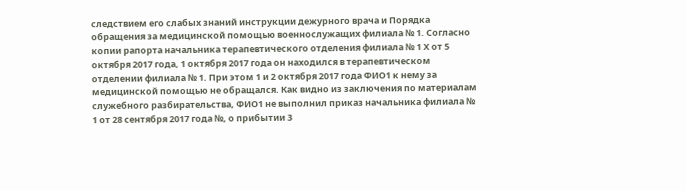следствием его слабых знаний инструкции дежурного врача и Порядка обращения за медицинской помощью военнослужащих филиала № 1. Согласно копии рапорта начальника терапевтического отделения филиала № 1 Х от 5 октября 2017 года, 1 октября 2017 года он находился в терапевтическом отделении филиала № 1. При этом 1 и 2 октября 2017 года ФИО1 к нему за медицинской помощью не обращался. Как видно из заключения по материалам служебного разбирательства, ФИО1 не выполнил приказ начальника филиала № 1 от 28 сентября 2017 года №, о прибытии 3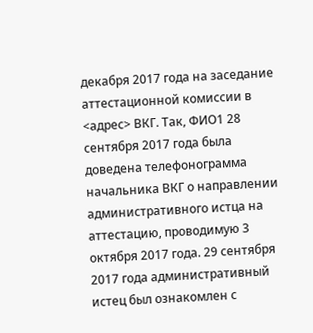декабря 2017 года на заседание аттестационной комиссии в <адрес> ВКГ. Так, ФИО1 28 сентября 2017 года была доведена телефонограмма начальника ВКГ о направлении административного истца на аттестацию, проводимую 3 октября 2017 года. 29 сентября 2017 года административный истец был ознакомлен с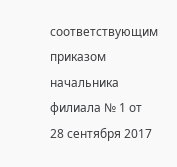соответствующим приказом начальника филиала № 1 от 28 сентября 2017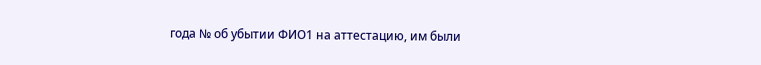года № об убытии ФИО1 на аттестацию, им были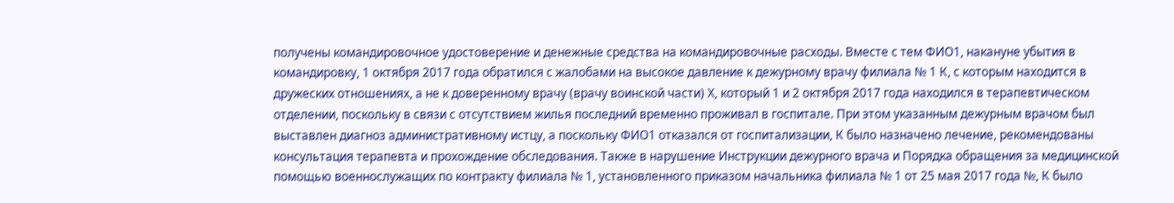получены командировочное удостоверение и денежные средства на командировочные расходы. Вместе с тем ФИО1, накануне убытия в командировку, 1 октября 2017 года обратился с жалобами на высокое давление к дежурному врачу филиала № 1 К, с которым находится в дружеских отношениях, а не к доверенному врачу (врачу воинской части) Х, который 1 и 2 октября 2017 года находился в терапевтическом отделении, поскольку в связи с отсутствием жилья последний временно проживал в госпитале. При этом указанным дежурным врачом был выставлен диагноз административному истцу, а поскольку ФИО1 отказался от госпитализации, К было назначено лечение, рекомендованы консультация терапевта и прохождение обследования. Также в нарушение Инструкции дежурного врача и Порядка обращения за медицинской помощью военнослужащих по контракту филиала № 1, установленного приказом начальника филиала № 1 от 25 мая 2017 года №, К было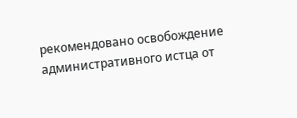рекомендовано освобождение административного истца от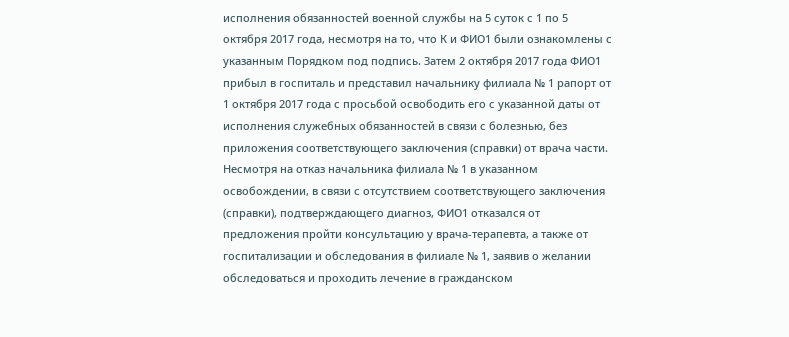исполнения обязанностей военной службы на 5 суток с 1 по 5 октября 2017 года, несмотря на то, что К и ФИО1 были ознакомлены с указанным Порядком под подпись. Затем 2 октября 2017 года ФИО1 прибыл в госпиталь и представил начальнику филиала № 1 рапорт от 1 октября 2017 года с просьбой освободить его с указанной даты от исполнения служебных обязанностей в связи с болезнью, без приложения соответствующего заключения (справки) от врача части. Несмотря на отказ начальника филиала № 1 в указанном освобождении, в связи с отсутствием соответствующего заключения (справки), подтверждающего диагноз, ФИО1 отказался от предложения пройти консультацию у врача-терапевта, а также от госпитализации и обследования в филиале № 1, заявив о желании обследоваться и проходить лечение в гражданском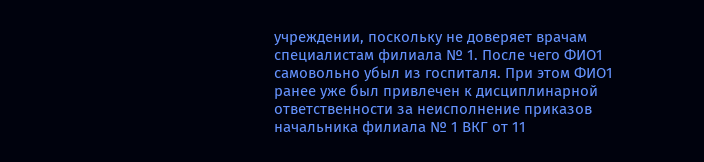учреждении, поскольку не доверяет врачам специалистам филиала № 1. После чего ФИО1 самовольно убыл из госпиталя. При этом ФИО1 ранее уже был привлечен к дисциплинарной ответственности за неисполнение приказов начальника филиала № 1 ВКГ от 11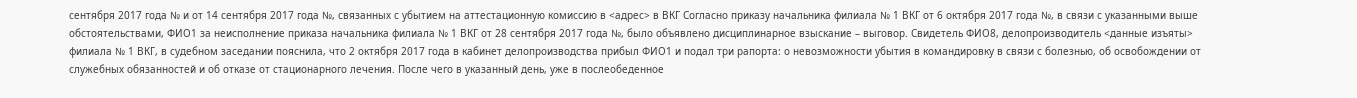сентября 2017 года № и от 14 сентября 2017 года №, связанных с убытием на аттестационную комиссию в <адрес> в ВКГ Согласно приказу начальника филиала № 1 ВКГ от 6 октября 2017 года №, в связи с указанными выше обстоятельствами, ФИО1 за неисполнение приказа начальника филиала № 1 ВКГ от 28 сентября 2017 года №, было объявлено дисциплинарное взыскание – выговор. Свидетель ФИО8, делопроизводитель <данные изъяты> филиала № 1 ВКГ, в судебном заседании пояснила, что 2 октября 2017 года в кабинет делопроизводства прибыл ФИО1 и подал три рапорта: о невозможности убытия в командировку в связи с болезнью, об освобождении от служебных обязанностей и об отказе от стационарного лечения. После чего в указанный день, уже в послеобеденное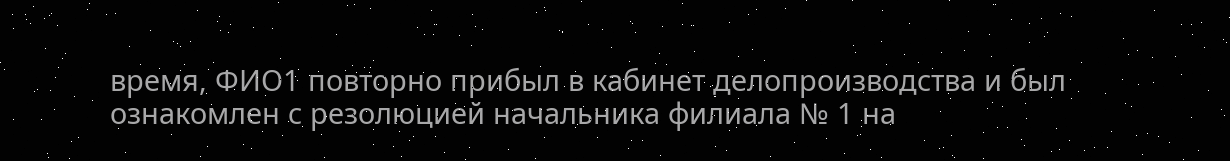время, ФИО1 повторно прибыл в кабинет делопроизводства и был ознакомлен с резолюцией начальника филиала № 1 на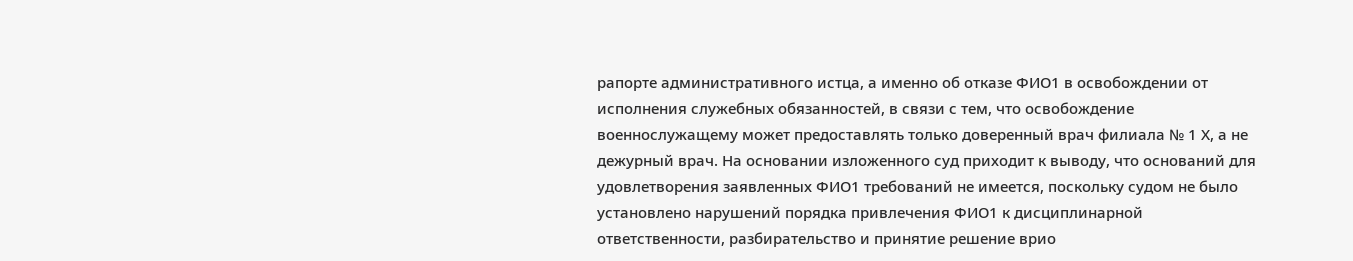рапорте административного истца, а именно об отказе ФИО1 в освобождении от исполнения служебных обязанностей, в связи с тем, что освобождение военнослужащему может предоставлять только доверенный врач филиала № 1 Х, а не дежурный врач. На основании изложенного суд приходит к выводу, что оснований для удовлетворения заявленных ФИО1 требований не имеется, поскольку судом не было установлено нарушений порядка привлечения ФИО1 к дисциплинарной ответственности, разбирательство и принятие решение врио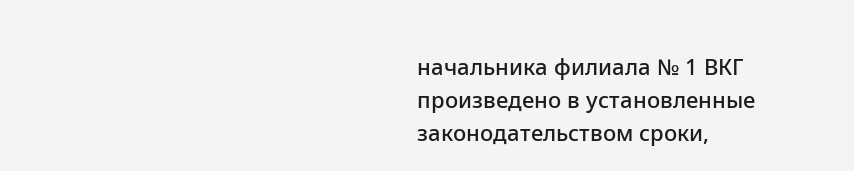начальника филиала № 1 ВКГ произведено в установленные законодательством сроки,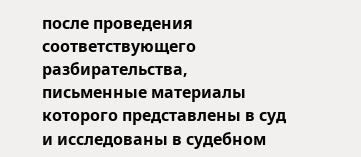после проведения соответствующего разбирательства, письменные материалы которого представлены в суд и исследованы в судебном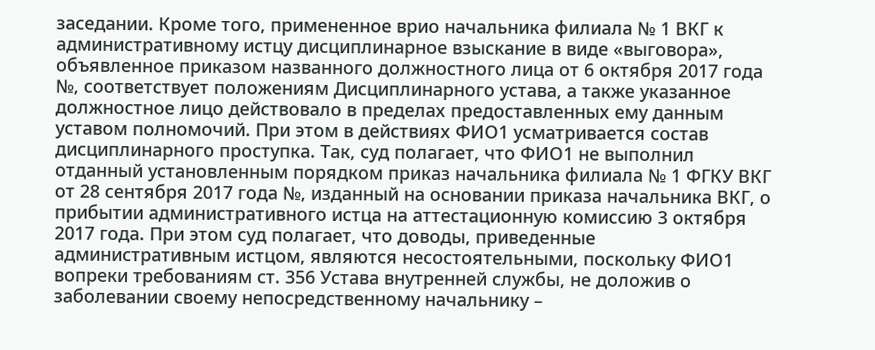заседании. Кроме того, примененное врио начальника филиала № 1 ВКГ к административному истцу дисциплинарное взыскание в виде «выговора», объявленное приказом названного должностного лица от 6 октября 2017 года №, соответствует положениям Дисциплинарного устава, а также указанное должностное лицо действовало в пределах предоставленных ему данным уставом полномочий. При этом в действиях ФИО1 усматривается состав дисциплинарного проступка. Так, суд полагает, что ФИО1 не выполнил отданный установленным порядком приказ начальника филиала № 1 ФГКУ ВКГ от 28 сентября 2017 года №, изданный на основании приказа начальника ВКГ, о прибытии административного истца на аттестационную комиссию 3 октября 2017 года. При этом суд полагает, что доводы, приведенные административным истцом, являются несостоятельными, поскольку ФИО1 вопреки требованиям ст. 356 Устава внутренней службы, не доложив о заболевании своему непосредственному начальнику –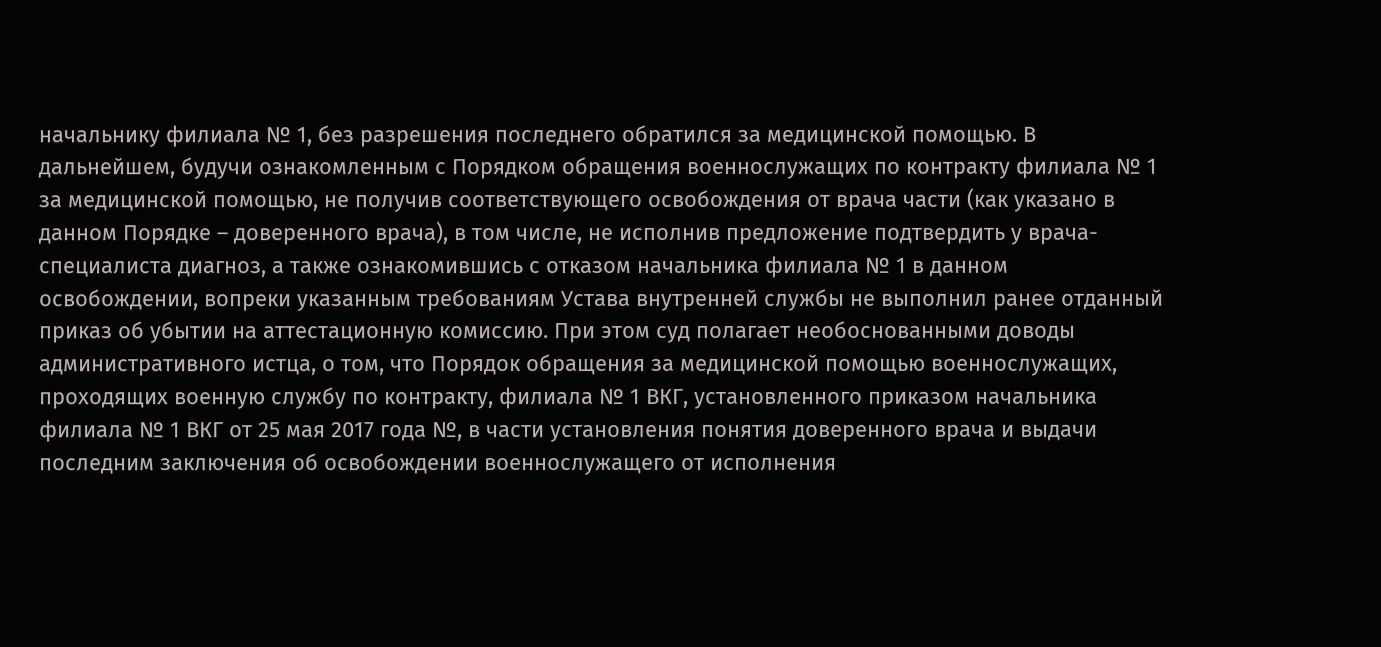начальнику филиала № 1, без разрешения последнего обратился за медицинской помощью. В дальнейшем, будучи ознакомленным с Порядком обращения военнослужащих по контракту филиала № 1 за медицинской помощью, не получив соответствующего освобождения от врача части (как указано в данном Порядке – доверенного врача), в том числе, не исполнив предложение подтвердить у врача-специалиста диагноз, а также ознакомившись с отказом начальника филиала № 1 в данном освобождении, вопреки указанным требованиям Устава внутренней службы не выполнил ранее отданный приказ об убытии на аттестационную комиссию. При этом суд полагает необоснованными доводы административного истца, о том, что Порядок обращения за медицинской помощью военнослужащих, проходящих военную службу по контракту, филиала № 1 ВКГ, установленного приказом начальника филиала № 1 ВКГ от 25 мая 2017 года №, в части установления понятия доверенного врача и выдачи последним заключения об освобождении военнослужащего от исполнения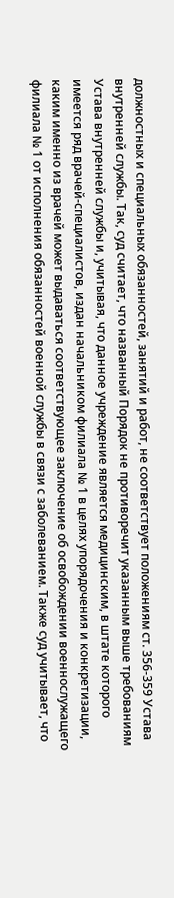должностных и специальных обязанностей, занятий и работ, не соответствует положениям ст. 356-359 Устава внутренней службы. Так, суд считает, что названный Порядок не противоречит указанным выше требованиям Устава внутренней службы и, учитывая, что данное учреждение является медицинским, в штате которого имеется ряд врачей-специалистов, издан начальником филиала № 1 в целях упорядочения и конкретизации, каким именно из врачей может выдаваться соответствующее заключение об освобождении военнослужащего филиала № 1 от исполнения обязанностей военной службы в связи с заболеванием. Также суд учитывает, что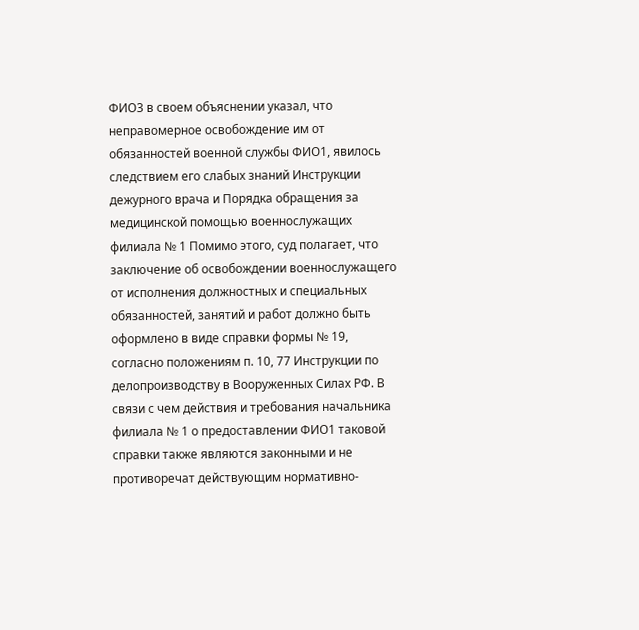ФИО3 в своем объяснении указал, что неправомерное освобождение им от обязанностей военной службы ФИО1, явилось следствием его слабых знаний Инструкции дежурного врача и Порядка обращения за медицинской помощью военнослужащих филиала № 1 Помимо этого, суд полагает, что заключение об освобождении военнослужащего от исполнения должностных и специальных обязанностей, занятий и работ должно быть оформлено в виде справки формы № 19, согласно положениям п. 10, 77 Инструкции по делопроизводству в Вооруженных Силах РФ. В связи с чем действия и требования начальника филиала № 1 о предоставлении ФИО1 таковой справки также являются законными и не противоречат действующим нормативно-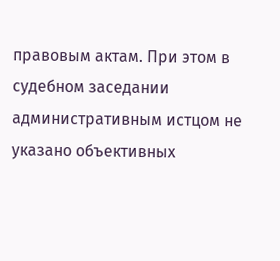правовым актам. При этом в судебном заседании административным истцом не указано объективных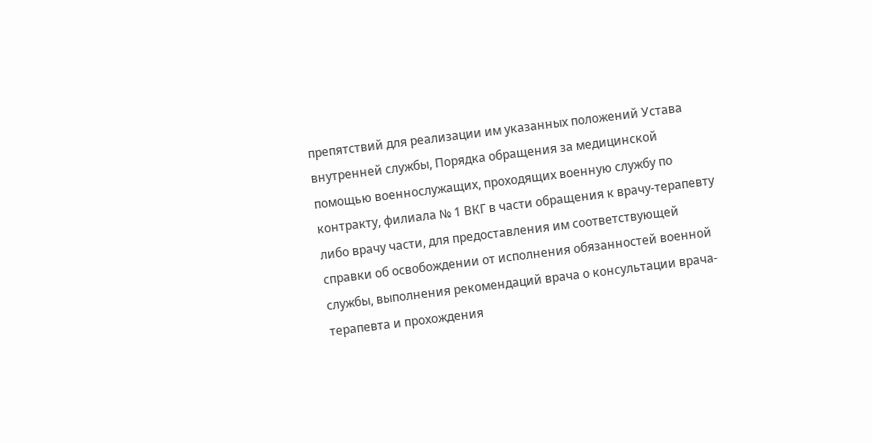препятствий для реализации им указанных положений Устава внутренней службы, Порядка обращения за медицинской помощью военнослужащих, проходящих военную службу по контракту, филиала № 1 ВКГ в части обращения к врачу-терапевту либо врачу части, для предоставления им соответствующей справки об освобождении от исполнения обязанностей военной службы, выполнения рекомендаций врача о консультации врача-терапевта и прохождения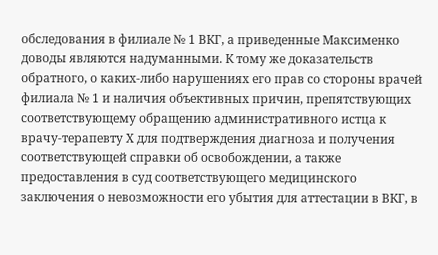обследования в филиале № 1 ВКГ, а приведенные Максименко доводы являются надуманными. К тому же доказательств обратного, о каких-либо нарушениях его прав со стороны врачей филиала № 1 и наличия объективных причин, препятствующих соответствующему обращению административного истца к врачу-терапевту Х для подтверждения диагноза и получения соответствующей справки об освобождении, а также предоставления в суд соответствующего медицинского заключения о невозможности его убытия для аттестации в ВКГ, в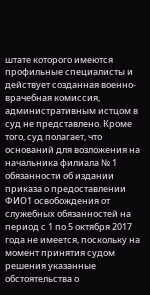штате которого имеются профильные специалисты и действует созданная военно-врачебная комиссия, административным истцом в суд не представлено. Кроме того, суд полагает, что оснований для возложения на начальника филиала № 1 обязанности об издании приказа о предоставлении ФИО1 освобождения от служебных обязанностей на период с 1 по 5 октября 2017 года не имеется, поскольку на момент принятия судом решения указанные обстоятельства о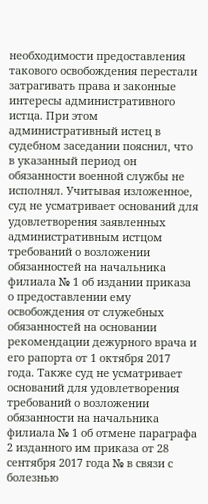необходимости предоставления такового освобождения перестали затрагивать права и законные интересы административного истца. При этом административный истец в судебном заседании пояснил, что в указанный период он обязанности военной службы не исполнял. Учитывая изложенное, суд не усматривает оснований для удовлетворения заявленных административным истцом требований о возложении обязанностей на начальника филиала № 1 об издании приказа о предоставлении ему освобождения от служебных обязанностей на основании рекомендации дежурного врача и его рапорта от 1 октября 2017 года. Также суд не усматривает оснований для удовлетворения требований о возложении обязанности на начальника филиала № 1 об отмене параграфа 2 изданного им приказа от 28 сентября 2017 года № в связи с болезнью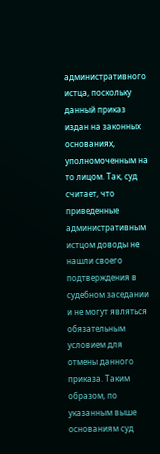административного истца, поскольку данный приказ издан на законных основаниях, уполномоченным на то лицом. Так, суд считает, что приведенные административным истцом доводы не нашли своего подтверждения в судебном заседании и не могут являться обязательным условием для отмены данного приказа. Таким образом, по указанным выше основаниям суд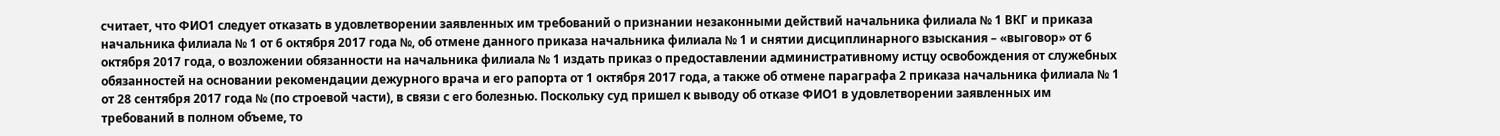считает, что ФИО1 следует отказать в удовлетворении заявленных им требований о признании незаконными действий начальника филиала № 1 ВКГ и приказа начальника филиала № 1 от 6 октября 2017 года №, об отмене данного приказа начальника филиала № 1 и снятии дисциплинарного взыскания – «выговор» от 6 октября 2017 года, о возложении обязанности на начальника филиала № 1 издать приказ о предоставлении административному истцу освобождения от служебных обязанностей на основании рекомендации дежурного врача и его рапорта от 1 октября 2017 года, а также об отмене параграфа 2 приказа начальника филиала № 1 от 28 сентября 2017 года № (по строевой части), в связи с его болезнью. Поскольку суд пришел к выводу об отказе ФИО1 в удовлетворении заявленных им требований в полном объеме, то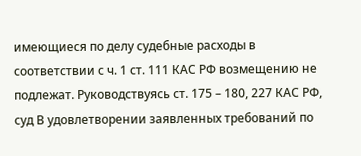имеющиеся по делу судебные расходы в соответствии с ч. 1 ст. 111 КАС РФ возмещению не подлежат. Руководствуясь ст. 175 – 180, 227 КАС РФ, суд В удовлетворении заявленных требований по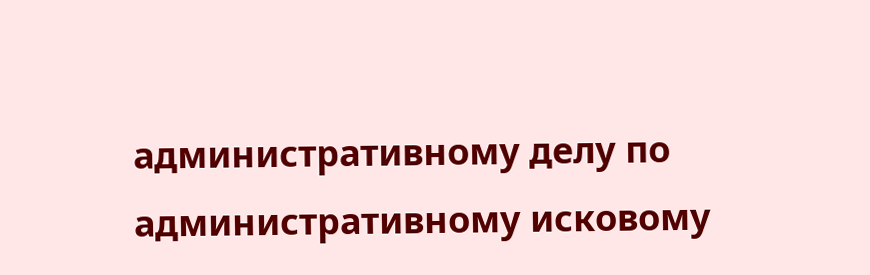административному делу по административному исковому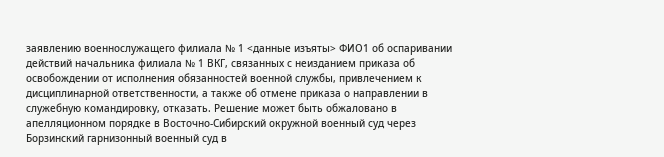заявлению военнослужащего филиала № 1 <данные изъяты> ФИО1 об оспаривании действий начальника филиала № 1 ВКГ, связанных с неизданием приказа об освобождении от исполнения обязанностей военной службы, привлечением к дисциплинарной ответственности, а также об отмене приказа о направлении в служебную командировку, отказать. Решение может быть обжаловано в апелляционном порядке в Восточно-Сибирский окружной военный суд через Борзинский гарнизонный военный суд в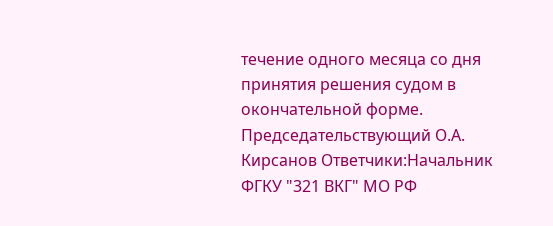течение одного месяца со дня принятия решения судом в окончательной форме. Председательствующий О.А. Кирсанов Ответчики:Начальник ФГКУ "321 ВКГ" МО РФ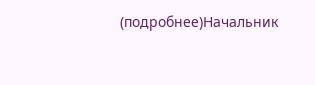(подробнее)Начальник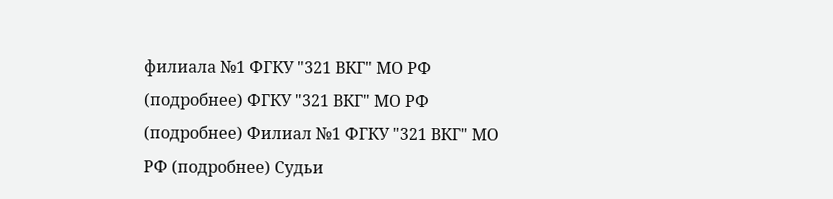филиала №1 ФГКУ "321 ВКГ" МО РФ (подробнее) ФГКУ "321 ВКГ" МО РФ (подробнее) Филиал №1 ФГКУ "321 ВКГ" МО РФ (подробнее) Судьи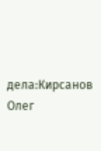дела:Кирсанов Олег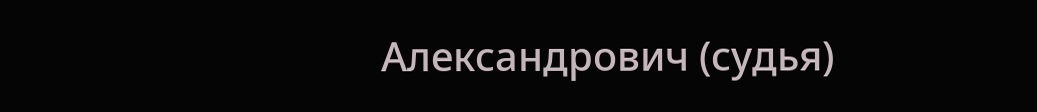Александрович (судья)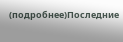(подробнее)Последние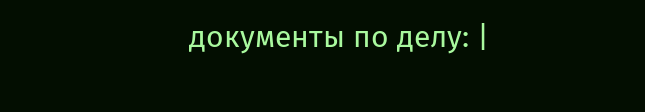документы по делу: |